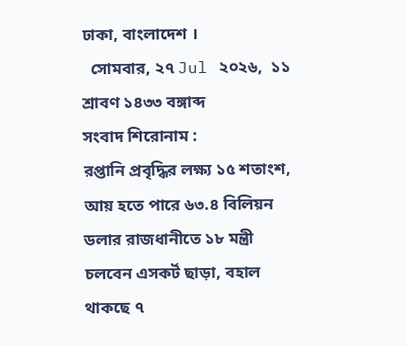ঢাকা, বাংলাদেশ ।
  সোমবার, ২৭ Jul ২০২৬,  ১১ শ্রাবণ ১৪৩৩ বঙ্গাব্দ
সংবাদ শিরোনাম :
রপ্তানি প্রবৃদ্ধির লক্ষ্য ১৫ শতাংশ, আয় হতে পারে ৬৩.৪ বিলিয়ন ডলার রাজধানীতে ১৮ মন্ত্রী চলবেন এসকর্ট ছাড়া, বহাল থাকছে ৭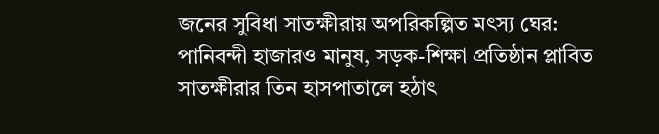জনের সুবিধা সাতক্ষীরায় অপরিকল্পিত মৎস্য ঘের: পানিবন্দী হাজারও মানুষ, সড়ক-শিক্ষা প্রতিষ্ঠান প্লাবিত সাতক্ষীরার তিন হাসপাতালে হঠাৎ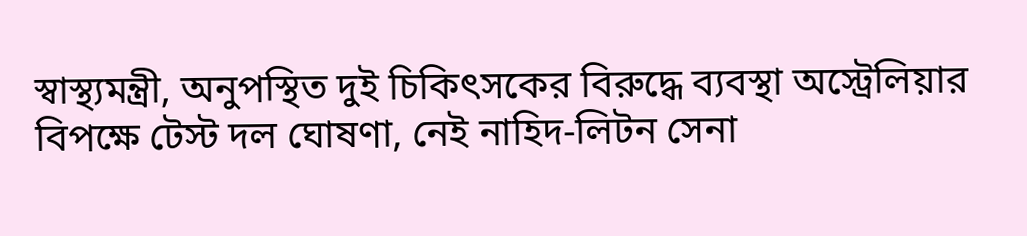স্বাস্থ্যমন্ত্রী, অনুপস্থিত দুই চিকিৎসকের বিরুদ্ধে ব্যবস্থা অস্ট্রেলিয়ার বিপক্ষে টেস্ট দল ঘোষণা, নেই নাহিদ-লিটন সেনা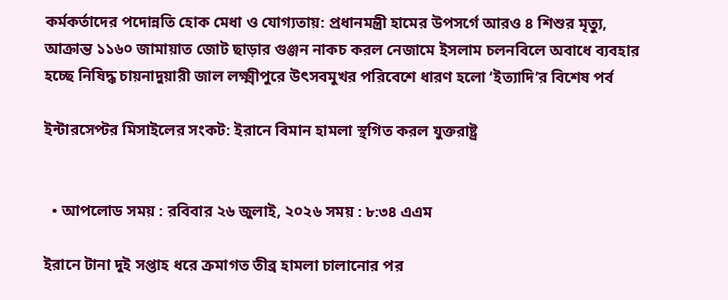কর্মকর্তাদের পদোন্নতি হোক মেধা ও যোগ্যতায়: প্রধানমন্ত্রী হামের উপসর্গে আরও ৪ শিশুর মৃত্যু, আক্রান্ত ১১৬০ জামায়াত জোট ছাড়ার গুঞ্জন নাকচ করল নেজামে ইসলাম চলনবিলে অবাধে ব্যবহার হচ্ছে নিষিদ্ধ চায়নাদুয়ারী জাল লক্ষ্মীপুরে উৎসবমুখর পরিবেশে ধারণ হলো ‘ইত্যাদি’র বিশেষ পর্ব

ইন্টারসেপ্টর মিসাইলের সংকট: ইরানে বিমান হামলা স্থগিত করল যুক্তরাষ্ট্র


  • আপলোড সময় : রবিবার ২৬ জুলাই, ২০২৬ সময় : ৮:৩৪ এএম

ইরানে টানা দুই সপ্তাহ ধরে ক্রমাগত তীব্র হামলা চালানোর পর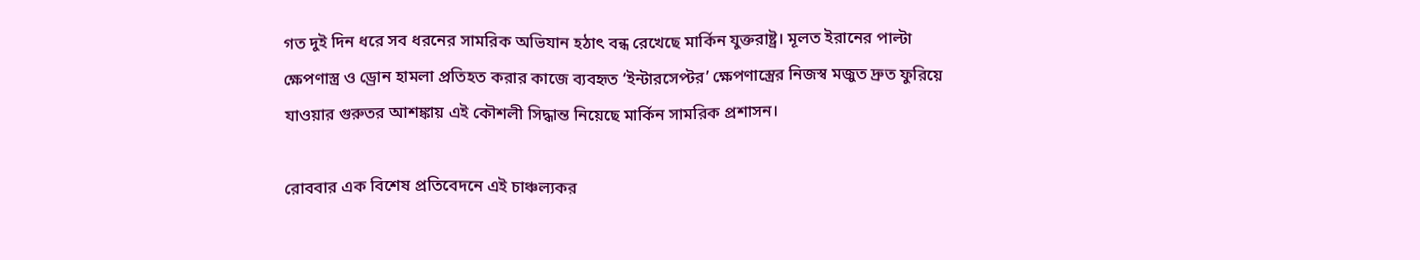গত দুই দিন ধরে সব ধরনের সামরিক অভিযান হঠাৎ বন্ধ রেখেছে মার্কিন যুক্তরাষ্ট্র। মূলত ইরানের পাল্টা ক্ষেপণাস্ত্র ও ড্রোন হামলা প্রতিহত করার কাজে ব্যবহৃত ‘ইন্টারসেপ্টর’ ক্ষেপণাস্ত্রের নিজস্ব মজুত দ্রুত ফুরিয়ে যাওয়ার গুরুতর আশঙ্কায় এই কৌশলী সিদ্ধান্ত নিয়েছে মার্কিন সামরিক প্রশাসন।

রোববার এক বিশেষ প্রতিবেদনে এই চাঞ্চল্যকর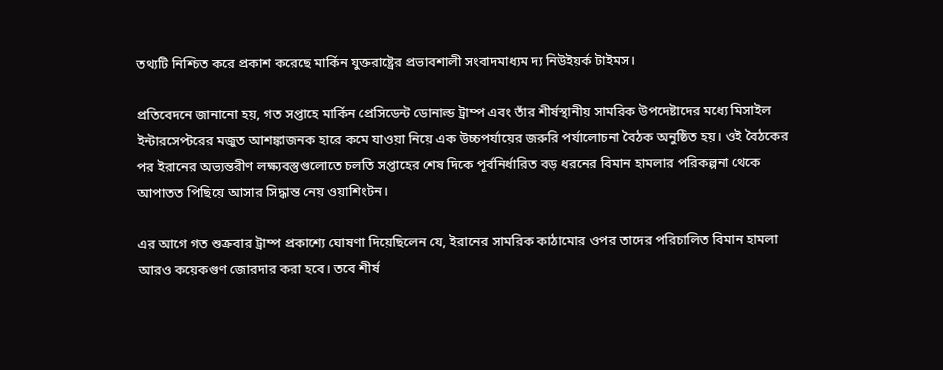তথ্যটি নিশ্চিত করে প্রকাশ করেছে মার্কিন যুক্তরাষ্ট্রের প্রভাবশালী সংবাদমাধ্যম দ্য নিউইয়র্ক টাইমস।

প্রতিবেদনে জানানো হয়, গত সপ্তাহে মার্কিন প্রেসিডেন্ট ডোনাল্ড ট্রাম্প এবং তাঁর শীর্ষস্থানীয় সামরিক উপদেষ্টাদের মধ্যে মিসাইল ইন্টারসেপ্টরের মজুত আশঙ্কাজনক হারে কমে যাওয়া নিয়ে এক উচ্চপর্যায়ের জরুরি পর্যালোচনা বৈঠক অনুষ্ঠিত হয়। ওই বৈঠকের পর ইরানের অভ্যন্তরীণ লক্ষ্যবস্তুগুলোতে চলতি সপ্তাহের শেষ দিকে পূর্বনির্ধারিত বড় ধরনের বিমান হামলার পরিকল্পনা থেকে আপাতত পিছিয়ে আসার সিদ্ধান্ত নেয় ওয়াশিংটন।

এর আগে গত শুক্রবার ট্রাম্প প্রকাশ্যে ঘোষণা দিয়েছিলেন যে, ইরানের সামরিক কাঠামোর ওপর তাদের পরিচালিত বিমান হামলা আরও কয়েকগুণ জোরদার করা হবে। তবে শীর্ষ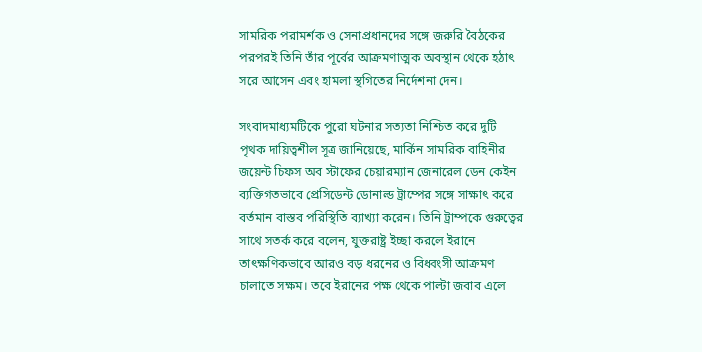সামরিক পরামর্শক ও সেনাপ্রধানদের সঙ্গে জরুরি বৈঠকের পরপরই তিনি তাঁর পূর্বের আক্রমণাত্মক অবস্থান থেকে হঠাৎ সরে আসেন এবং হামলা স্থগিতের নির্দেশনা দেন।

সংবাদমাধ্যমটিকে পুরো ঘটনার সত্যতা নিশ্চিত করে দুটি পৃথক দায়িত্বশীল সূত্র জানিয়েছে, মার্কিন সামরিক বাহিনীর জয়েন্ট চিফস অব স্টাফের চেয়ারম্যান জেনারেল ডেন কেইন ব্যক্তিগতভাবে প্রেসিডেন্ট ডোনাল্ড ট্রাম্পের সঙ্গে সাক্ষাৎ করে বর্তমান বাস্তব পরিস্থিতি ব্যাখ্যা করেন। তিনি ট্রাম্পকে গুরুত্বের সাথে সতর্ক করে বলেন, যুক্তরাষ্ট্র ইচ্ছা করলে ইরানে তাৎক্ষণিকভাবে আরও বড় ধরনের ও বিধ্বংসী আক্রমণ চালাতে সক্ষম। তবে ইরানের পক্ষ থেকে পাল্টা জবাব এলে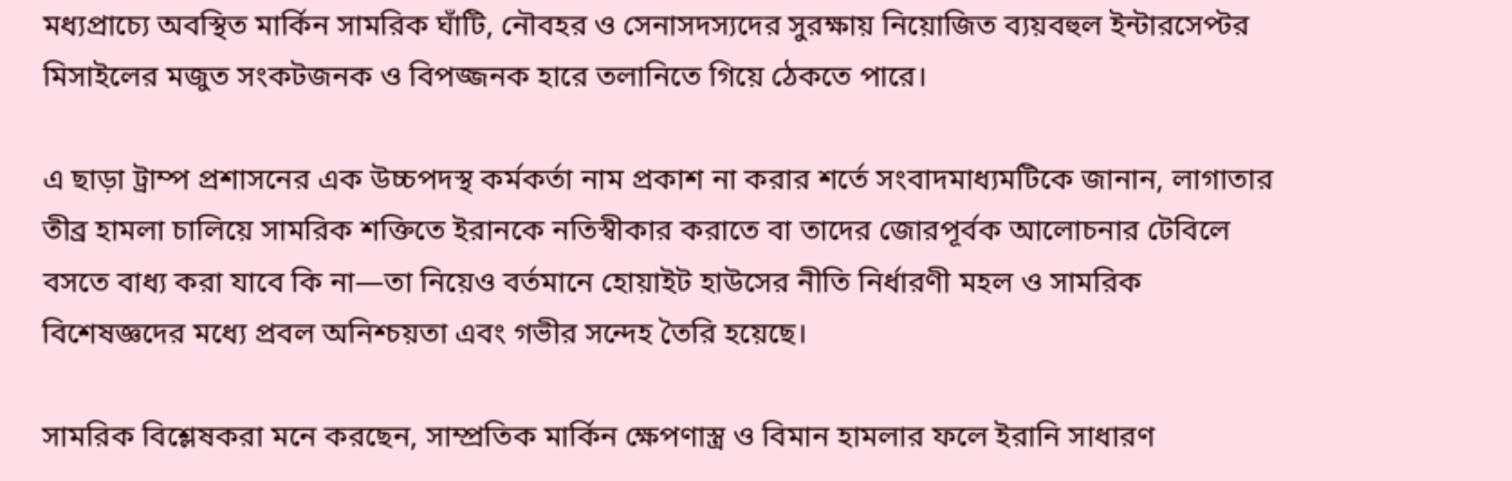মধ্যপ্রাচ্যে অবস্থিত মার্কিন সামরিক ঘাঁটি, নৌবহর ও সেনাসদস্যদের সুরক্ষায় নিয়োজিত ব্যয়বহুল ইন্টারসেপ্টর মিসাইলের মজুত সংকটজনক ও বিপজ্জনক হারে তলানিতে গিয়ে ঠেকতে পারে।

এ ছাড়া ট্রাম্প প্রশাসনের এক উচ্চপদস্থ কর্মকর্তা নাম প্রকাশ না করার শর্তে সংবাদমাধ্যমটিকে জানান, লাগাতার তীব্র হামলা চালিয়ে সামরিক শক্তিতে ইরানকে নতিস্বীকার করাতে বা তাদের জোরপূর্বক আলোচনার টেবিলে বসতে বাধ্য করা যাবে কি না—তা নিয়েও বর্তমানে হোয়াইট হাউসের নীতি নির্ধারণী মহল ও সামরিক বিশেষজ্ঞদের মধ্যে প্রবল অনিশ্চয়তা এবং গভীর সন্দেহ তৈরি হয়েছে।

সামরিক বিশ্লেষকরা মনে করছেন, সাম্প্রতিক মার্কিন ক্ষেপণাস্ত্র ও বিমান হামলার ফলে ইরানি সাধারণ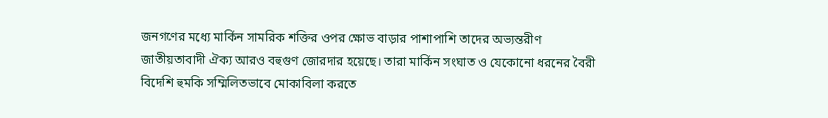জনগণের মধ্যে মার্কিন সামরিক শক্তির ওপর ক্ষোভ বাড়ার পাশাপাশি তাদের অভ্যন্তরীণ জাতীয়তাবাদী ঐক্য আরও বহুগুণ জোরদার হয়েছে। তারা মার্কিন সংঘাত ও যেকোনো ধরনের বৈরী বিদেশি হুমকি সম্মিলিতভাবে মোকাবিলা করতে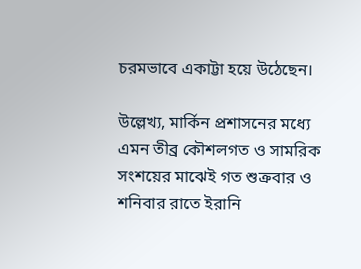চরমভাবে একাট্টা হয়ে উঠেছেন।

উল্লেখ্য, মার্কিন প্রশাসনের মধ্যে এমন তীব্র কৌশলগত ও সামরিক সংশয়ের মাঝেই গত শুক্রবার ও শনিবার রাতে ইরানি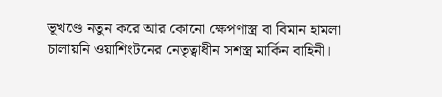ভূখণ্ডে নতুন করে আর কোনো ক্ষেপণাস্ত্র বা বিমান হামলা চালায়নি ওয়াশিংটনের নেতৃত্বাধীন সশস্ত্র মার্কিন বাহিনী।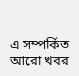এ সম্পর্কিত আরো খবর